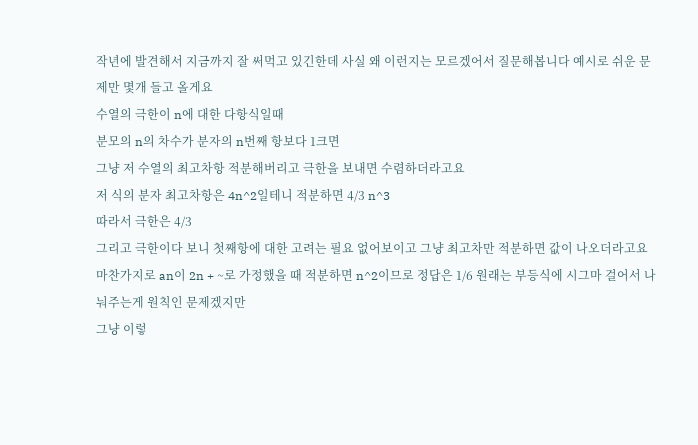작년에 발견해서 지금까지 잘 써먹고 있긴한데 사실 왜 이런지는 모르겠어서 질문해봅니다 예시로 쉬운 문제만 몇개 들고 올게요
수열의 극한이 n에 대한 다항식일때
분모의 n의 차수가 분자의 n번째 항보다 1크면
그냥 저 수열의 최고차항 적분해버리고 극한을 보내면 수렴하더라고요
저 식의 분자 최고차항은 4n^2일테니 적분하면 4/3 n^3
따라서 극한은 4/3
그리고 극한이다 보니 첫째항에 대한 고려는 필요 없어보이고 그냥 최고차만 적분하면 값이 나오더라고요
마찬가지로 an이 2n + ~로 가정했을 때 적분하면 n^2이므로 정답은 1/6 원래는 부등식에 시그마 걸어서 나눠주는게 원칙인 문제겠지만
그냥 이렇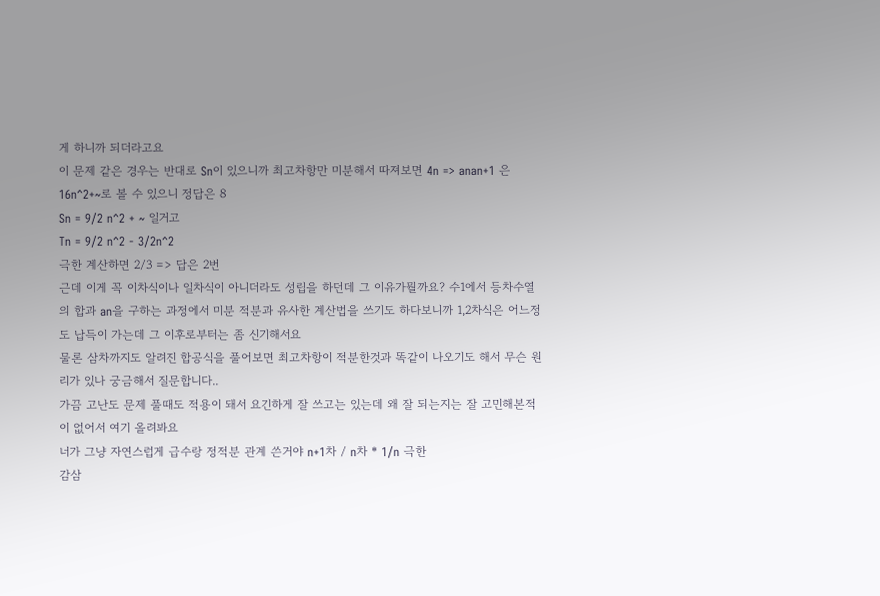게 하니까 되더라고요
이 문제 같은 경우는 반대로 Sn이 있으니까 최고차항만 미분해서 따져보면 4n => anan+1 은 16n^2+~로 볼 수 있으니 정답은 8
Sn = 9/2 n^2 + ~ 일거고
Tn = 9/2 n^2 - 3/2n^2
극한 계산하면 2/3 => 답은 2번
근데 이게 꼭 이차식이나 일차식이 아니더라도 성립을 하던데 그 이유가뭘까요? 수1에서 등차수열의 합과 an을 구하는 과정에서 미분 적분과 유사한 계산법을 쓰기도 하다보니까 1,2차식은 어느정도 납득이 가는데 그 이후로부터는 좀 신기해서요
물론 삼차까지도 알려진 합공식을 풀어보면 최고차항이 적분한것과 똑같이 나오기도 해서 무슨 원리가 있나 궁금해서 질문합니다..
가끔 고난도 문제 풀때도 적용이 돼서 요긴하게 잘 쓰고는 있는데 왜 잘 되는지는 잘 고민해본적이 없어서 여기 올려봐요
너가 그냥 자연스럽게 급수랑 정적분 관계 쓴거야 n+1차 / n차 * 1/n 극한
감삼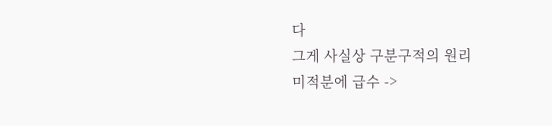다
그게 사실상 구분구적의 원리
미적분에 급수 ->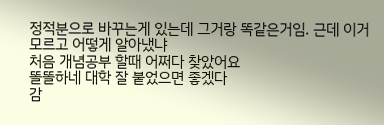정적분으로 바꾸는게 있는데 그거랑 똑같은거임. 근데 이거 모르고 어떻게 알아냈냐
처음 개념공부 할때 어쩌다 찾았어요
똘똘하네 대학 잘 붙었으면 좋겠다
감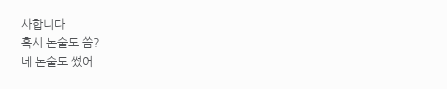사합니다
혹시 논술도 씀?
네 논술도 썼어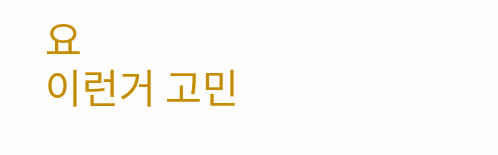요
이런거 고민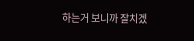하는거 보니까 잘치겠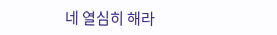네 열심히 해라